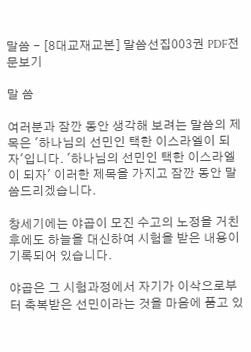말씀 - [8대교재교본] 말씀선집003권 PDF전문보기

말 씀

여러분과 잠깐 동안 생각해 보려는 말씀의 제목은 '하나님의 선민인 택한 이스라엘이 되자'입니다. '하나님의 선민인 택한 이스라엘이 되자' 이러한 제목을 가지고 잠깐 동안 말씀드리겠습니다.

창세기에는 야곱이 모진 수고의 노정을 거친 후에도 하늘을 대신하여 시험을 받은 내용이 기록되어 있습니다.

야곱은 그 시험과정에서 자기가 이삭으로부터 축복받은 선민이라는 것을 마음에 품고 있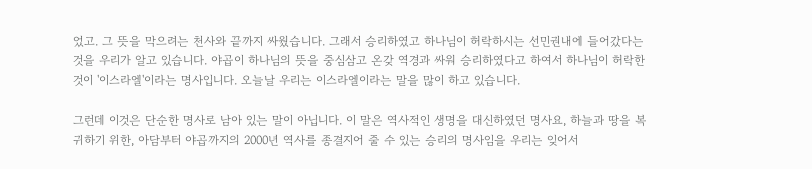었고. 그 뜻을 막으려는 천사와 끝까지 싸웠습니다. 그래서 승리하였고 하나님이 허락하시는 선민권내에 들어갔다는 것을 우리가 알고 있습니다. 야곱이 하나님의 뜻을 중심삼고 온갖 역경과 싸워 승리하였다고 하여서 하나님이 허락한 것이 '이스라엘'이라는 명사입니다. 오늘날 우리는 이스라엘이라는 말을 많이 하고 있습니다.

그런데 이것은 단순한 명사로 남아 있는 말이 아닙니다. 이 말은 역사적인 생명을 대신하였던 명사요, 하늘과 땅을 복귀하기 위한, 아담부터 야곱까지의 2000년 역사를 종결지어 줄 수 있는 승리의 명사임을 우리는 잊어서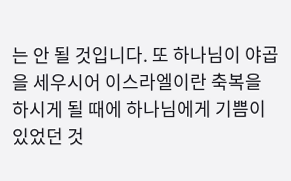는 안 될 것입니다. 또 하나님이 야곱을 세우시어 이스라엘이란 축복을 하시게 될 때에 하나님에게 기쁨이 있었던 것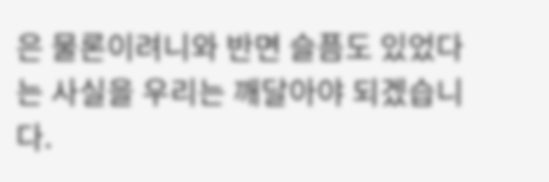은 물론이려니와 반면 슬픔도 있었다는 사실을 우리는 깨달아야 되겠습니다.